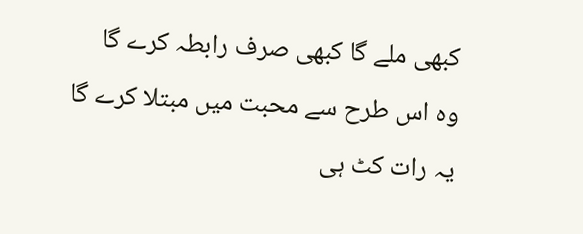کبھی ملے گا کبھی صرف رابطہ کرے گا
وہ اس طرح سے محبت میں مبتلا کرے گا
یہ رات کٹ ہی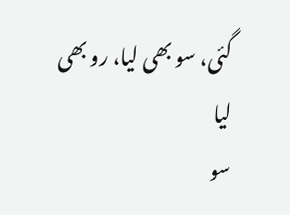گئی، سو بھی لیا، رو بھی لیا
سو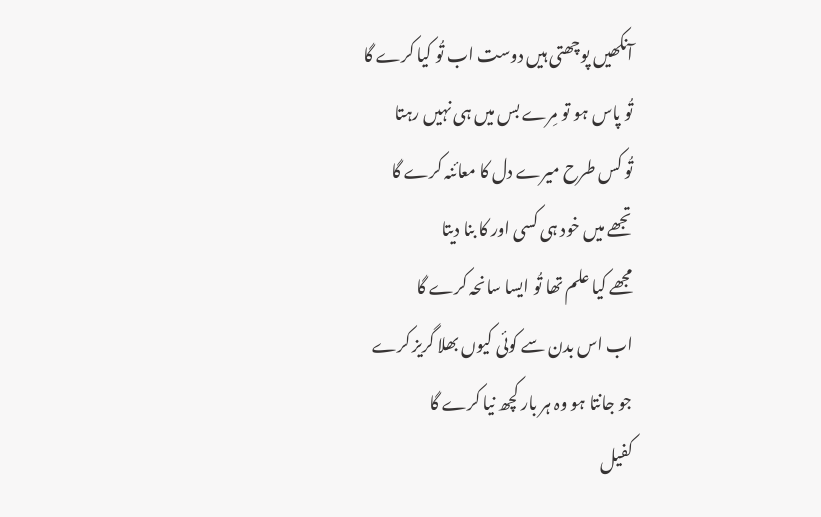آنکھیں پوچھتی ہیں دوست اب تُو کیا کرے گا
تُو پاس ہو تو مِرے بس میں ہی نہیں رہتا
تُو کس طرح میرے دل کا معائنہ کرے گا
تجھے میں خود ہی کسی اور کا بنا دیتا
مجھے کیا علم تھا تُو ایسا سانحہ کرے گا
اب اس بدن سے کوئی کیوں بھلا گریز کرے
جو جانتا ہو وہ ہر بار کچھ نیا کرے گا
کفیل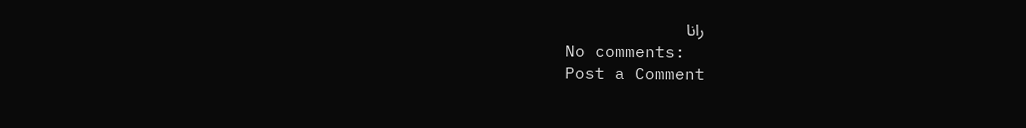رانا
No comments:
Post a Comment